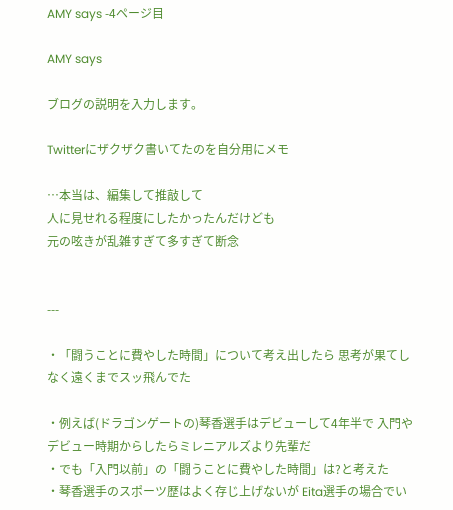AMY says -4ページ目

AMY says

ブログの説明を入力します。

Twitterにザクザク書いてたのを自分用にメモ

…本当は、編集して推敲して
人に見せれる程度にしたかったんだけども
元の呟きが乱雑すぎて多すぎて断念


---

・「闘うことに費やした時間」について考え出したら 思考が果てしなく遠くまでスッ飛んでた

・例えば(ドラゴンゲートの)琴香選手はデビューして4年半で 入門やデビュー時期からしたらミレニアルズより先輩だ
・でも「入門以前」の「闘うことに費やした時間」は?と考えた
・琴香選手のスポーツ歴はよく存じ上げないが Eita選手の場合でい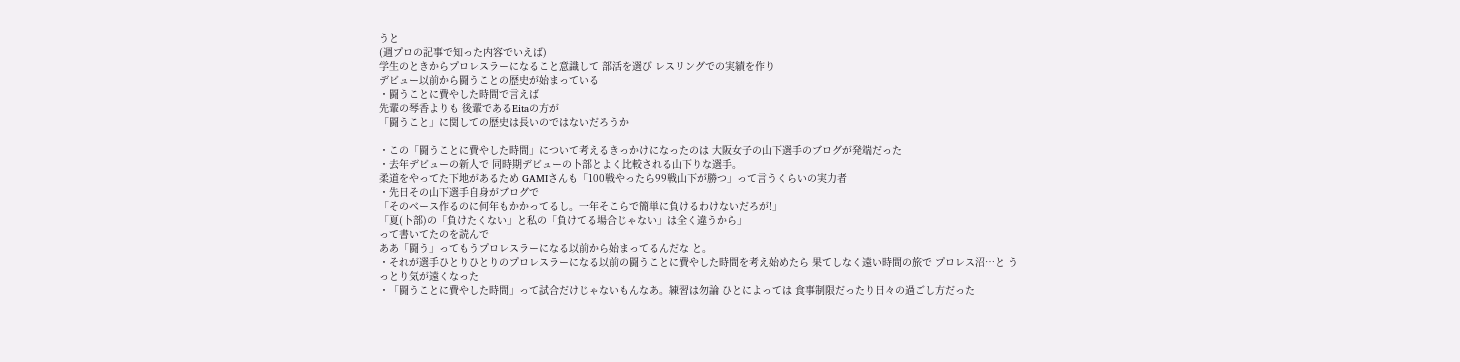うと
(週プロの記事で知った内容でいえば)
学生のときからプロレスラーになること意識して 部活を選び レスリングでの実績を作り
デビュー以前から闘うことの歴史が始まっている
・闘うことに費やした時間で言えば
先輩の琴香よりも 後輩であるEitaの方が
「闘うこと」に関しての歴史は長いのではないだろうか

・この「闘うことに費やした時間」について考えるきっかけになったのは 大阪女子の山下選手のブログが発端だった
・去年デビューの新人で 同時期デビューの卜部とよく比較される山下りな選手。
柔道をやってた下地があるため GAMIさんも「100戦やったら99戦山下が勝つ」って言うくらいの実力者
・先日その山下選手自身がブログで
「そのベース作るのに何年もかかってるし。一年そこらで簡単に負けるわけないだろが!」
「夏(卜部)の「負けたくない」と私の「負けてる場合じゃない」は全く違うから」
って書いてたのを読んで
ああ「闘う」ってもうプロレスラーになる以前から始まってるんだな と。
・それが選手ひとりひとりのプロレスラーになる以前の闘うことに費やした時間を考え始めたら 果てしなく遠い時間の旅で プロレス沼…と うっとり気が遠くなった
・「闘うことに費やした時間」って試合だけじゃないもんなあ。練習は勿論 ひとによっては 食事制限だったり日々の過ごし方だった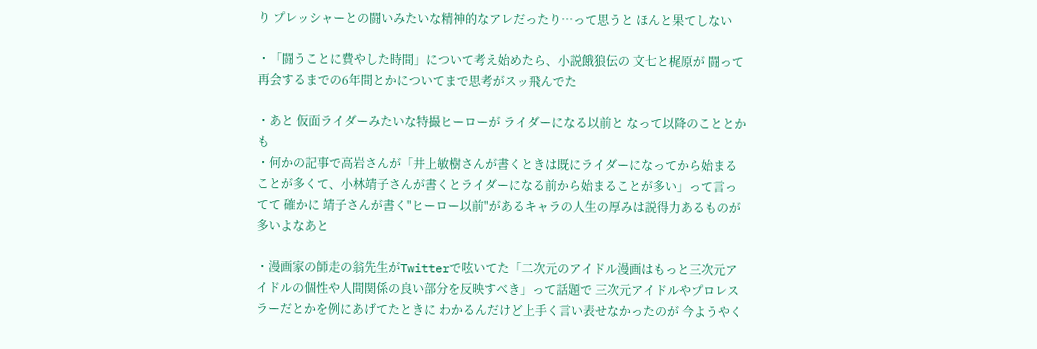り プレッシャーとの闘いみたいな精神的なアレだったり…って思うと ほんと果てしない

・「闘うことに費やした時間」について考え始めたら、小説餓狼伝の 文七と梶原が 闘って再会するまでの6年間とかについてまで思考がスッ飛んでた

・あと 仮面ライダーみたいな特撮ヒーローが ライダーになる以前と なって以降のこととかも
・何かの記事で高岩さんが「井上敏樹さんが書くときは既にライダーになってから始まることが多くて、小林靖子さんが書くとライダーになる前から始まることが多い」って言ってて 確かに 靖子さんが書く"ヒーロー以前"があるキャラの人生の厚みは説得力あるものが多いよなあと

・漫画家の師走の翁先生がTwitterで呟いてた「二次元のアイドル漫画はもっと三次元アイドルの個性や人間関係の良い部分を反映すべき」って話題で 三次元アイドルやプロレスラーだとかを例にあげてたときに わかるんだけど上手く言い表せなかったのが 今ようやく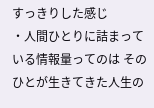すっきりした感じ
・人間ひとりに詰まっている情報量ってのは そのひとが生きてきた人生の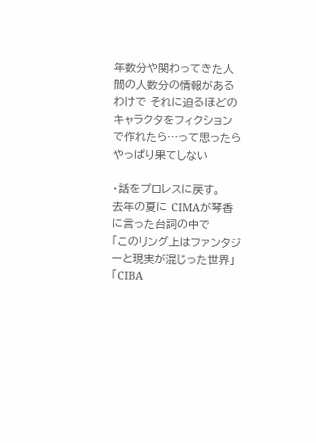年数分や関わってきた人間の人数分の情報があるわけで それに迫るほどのキャラクタをフィクションで作れたら…って思ったら やっぱり果てしない

・話をプロレスに戻す。
去年の夏に CIMAが琴香に言った台詞の中で
「このリング上はファンタジーと現実が混じった世界」
「CIBA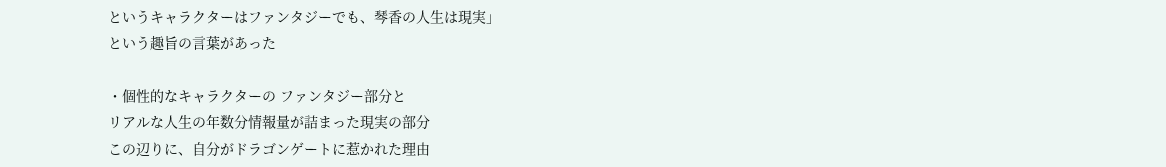というキャラクターはファンタジーでも、琴香の人生は現実」
という趣旨の言葉があった

・個性的なキャラクターの ファンタジー部分と
リアルな人生の年数分情報量が詰まった現実の部分
この辺りに、自分がドラゴンゲートに惹かれた理由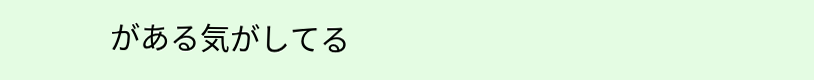がある気がしてる